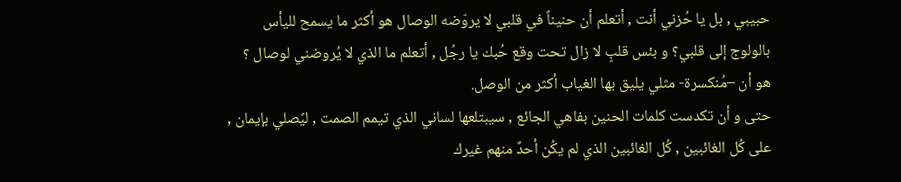حبيبي , بل يا حُزني أنت , أتعلم أن حنيناً في قلبي لا يروّضه الوصال هو أكثر ما يسمح لليأس بالولوج إلى قلبي؟ و بئس قلبٍ لا زال تحت وقع حُبك يا رجُل , أتعلم ما الذي لا يُروضني لوصال ؟ هو أن –مُنكسرة- مثلي يليق بها الغياب أكثر من الوصل.
حتى و أن تكدست كلمات الحنين بفاهي الجائع , سيبتلعها لساني الذي تيمم الصمت , ليًصلي بإيمان , على كُل الغائبين , كُل الغائبين الذي لم يكُن أحدٌ منهم غيرك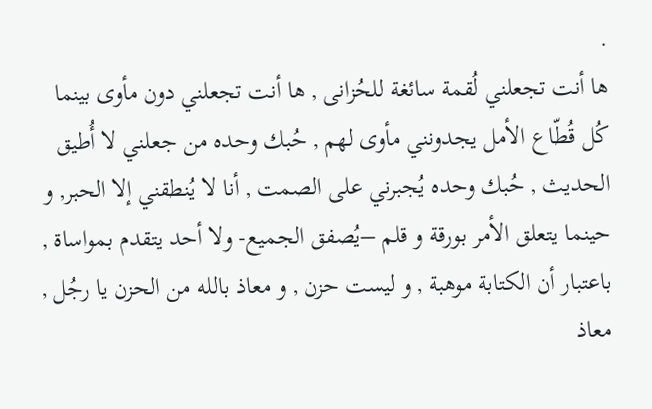.
ها أنت تجعلني لُقمة سائغة للحُزانى , ها أنت تجعلني دون مأوى بينما كُل قُطّاع الأمل يجدونني مأوى لهم , حُبك وحده من جعلني لا أُطيق الحديث , حُبك وحده يُجبرني على الصمت , أنا لا يُنطقني إلا الحبر, و حينما يتعلق الأمر بورقة و قلم –يُصفق الجميع- ولا أحد يتقدم بمواساة , باعتبار أن الكتابة موهبة , و ليست حزن , و معاذ بالله من الحزن يا رجُل , معاذ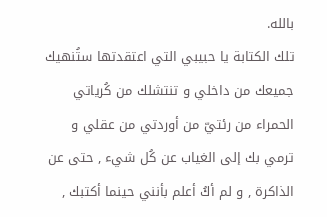بالله.
تلك الكتابة يا حبيبي التي اعتقدتها ستُنهيك جميعك من داخلي و تنتشلك من كُرياتي الحمراء من رئتيّ من أوردتي من عقلي و ترمي بك إلى الغياب عن كُل شيء , حتى عن الذاكرة , و لم أكُ أعلم بأنني حينما أكتبك ,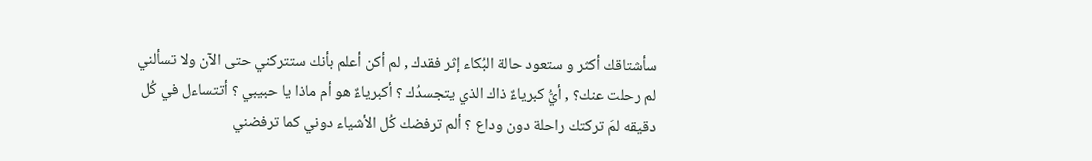سأشتاقك أكثر و ستعود حالة البُكاء إثر فقدك , لم أكن أعلم بأنك ستتركني حتى الآن ولا تسألني لم رحلت عنك؟ , أيُّ كبرياءٌ ذاك الذي يتجسدُك ؟ أكبرياءٌ هو أم ماذا يا حبيبي ؟ أتتساءل في كُل دقيقه لمَ تركتك راحلة دون وداع ؟ ألم ترفضك كُل الأشياء دوني كما ترفضني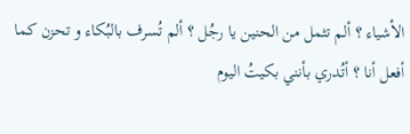الأشياء ؟ ألم تثمل من الحنين يا رجُل ؟ ألم تُسرف بالبُكاء و تحزن كما أفعل أنا ؟ أتُدري بأنني بكيتُ اليوم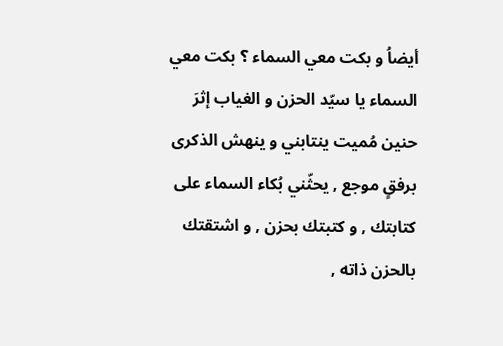أيضاُ و بكت معي السماء ؟ بكت معي السماء يا سيّد الحزن و الغياب إثرَ حنين مُميت ينتابني و ينهش الذكرى برفقٍ موجع , يحثّني بُكاء السماء على كتابتك , و كتبتك بحزن , و اشتقتك بالحزن ذاته ,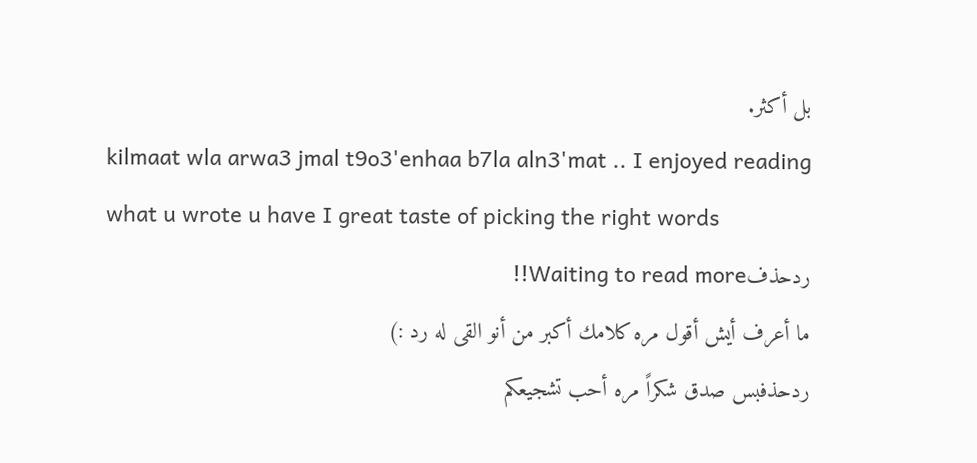بل أكثر.
kilmaat wla arwa3 jmal t9o3'enhaa b7la aln3'mat .. I enjoyed reading what u wrote u have I great taste of picking the right words
ردحذفWaiting to read more!!
ما أعرف أيش أقول مره كلامك أكبر من أنو القى له رد :)
ردحذفبس صدق شكراً مره أحب تشجيعكم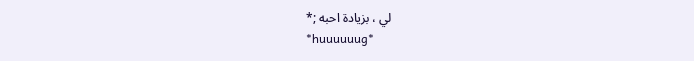لي ، بزيادة احبه ;*
*huuuuuug*